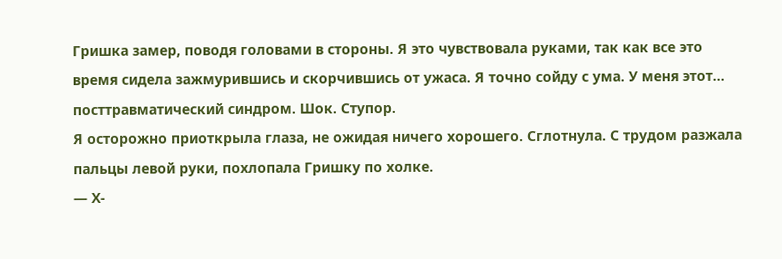Гришка замер, поводя головами в стороны. Я это чувствовала руками, так как все это время сидела зажмурившись и скорчившись от ужаса. Я точно сойду с ума. У меня этот… посттравматический синдром. Шок. Ступор.
Я осторожно приоткрыла глаза, не ожидая ничего хорошего. Сглотнула. С трудом разжала пальцы левой руки, похлопала Гришку по холке.
— Х-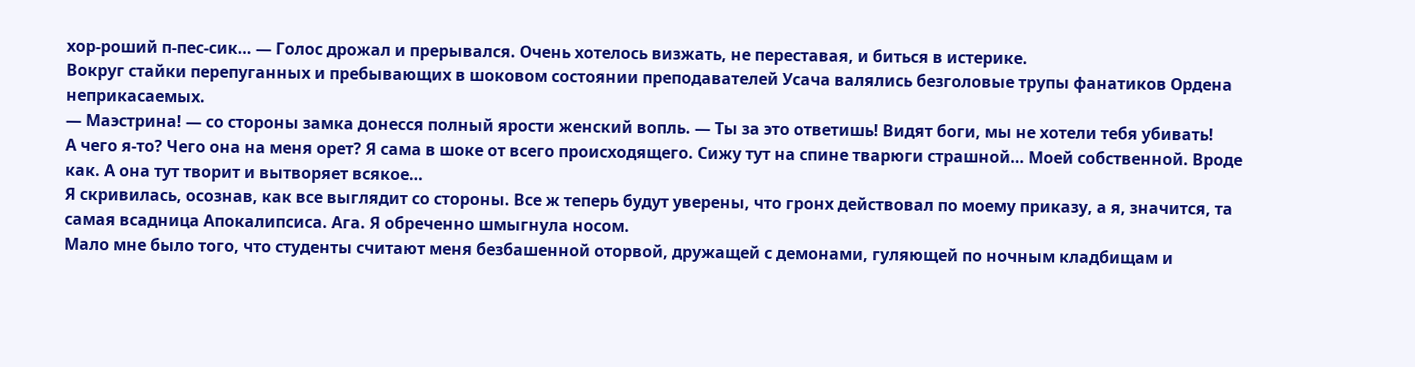хор-роший п-пес-сик… — Голос дрожал и прерывался. Очень хотелось визжать, не переставая, и биться в истерике.
Вокруг стайки перепуганных и пребывающих в шоковом состоянии преподавателей Усача валялись безголовые трупы фанатиков Ордена неприкасаемых.
— Маэстрина! — со стороны замка донесся полный ярости женский вопль. — Ты за это ответишь! Видят боги, мы не хотели тебя убивать!
А чего я-то? Чего она на меня орет? Я сама в шоке от всего происходящего. Сижу тут на спине тварюги страшной… Моей собственной. Вроде как. А она тут творит и вытворяет всякое…
Я скривилась, осознав, как все выглядит со стороны. Все ж теперь будут уверены, что гронх действовал по моему приказу, а я, значится, та самая всадница Апокалипсиса. Ага. Я обреченно шмыгнула носом.
Мало мне было того, что студенты считают меня безбашенной оторвой, дружащей с демонами, гуляющей по ночным кладбищам и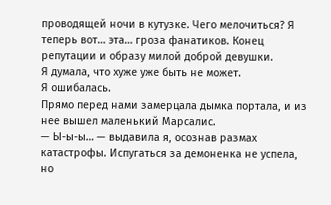проводящей ночи в кутузке. Чего мелочиться? Я теперь вот… эта… гроза фанатиков. Конец репутации и образу милой доброй девушки.
Я думала, что хуже уже быть не может.
Я ошибалась.
Прямо перед нами замерцала дымка портала, и из нее вышел маленький Марсалис.
— Ы-ы-ы… — выдавила я, осознав размах катастрофы. Испугаться за демоненка не успела, но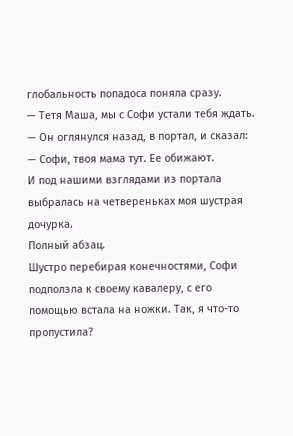глобальность попадоса поняла сразу.
— Тетя Маша, мы с Софи устали тебя ждать. — Он оглянулся назад, в портал, и сказал: — Софи, твоя мама тут. Ее обижают.
И под нашими взглядами из портала выбралась на четвереньках моя шустрая дочурка.
Полный абзац.
Шустро перебирая конечностями, Софи подползла к своему кавалеру, с его помощью встала на ножки. Так, я что-то пропустила?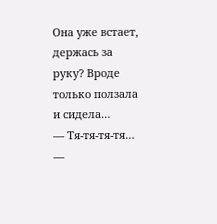Она уже встает, держась за руку? Вроде только ползала и сидела…
— Тя-тя-тя-тя… —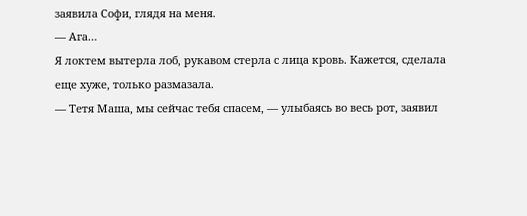заявила Софи, глядя на меня.
— Ага…
Я локтем вытерла лоб, рукавом стерла с лица кровь. Кажется, сделала еще хуже, только размазала.
— Тетя Маша, мы сейчас тебя спасем, — улыбаясь во весь рот, заявил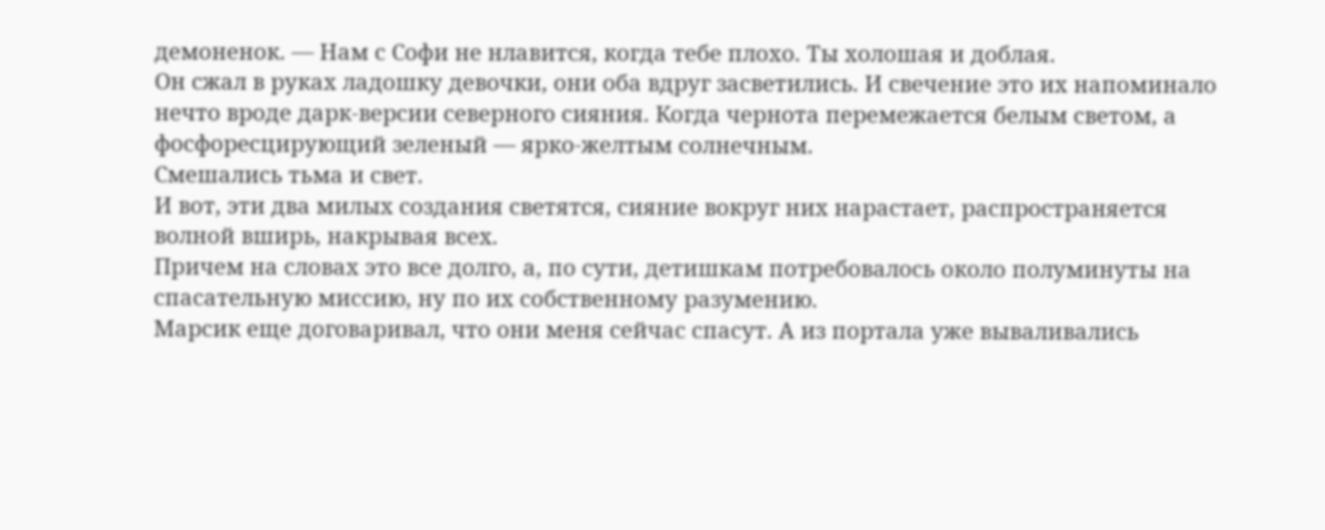демоненок. — Нам с Софи не нлавится, когда тебе плохо. Ты холошая и доблая.
Он сжал в руках ладошку девочки, они оба вдруг засветились. И свечение это их напоминало нечто вроде дарк-версии северного сияния. Когда чернота перемежается белым светом, а фосфоресцирующий зеленый — ярко-желтым солнечным.
Смешались тьма и свет.
И вот, эти два милых создания светятся, сияние вокруг них нарастает, распространяется волной вширь, накрывая всех.
Причем на словах это все долго, а, по сути, детишкам потребовалось около полуминуты на спасательную миссию, ну по их собственному разумению.
Марсик еще договаривал, что они меня сейчас спасут. А из портала уже вываливались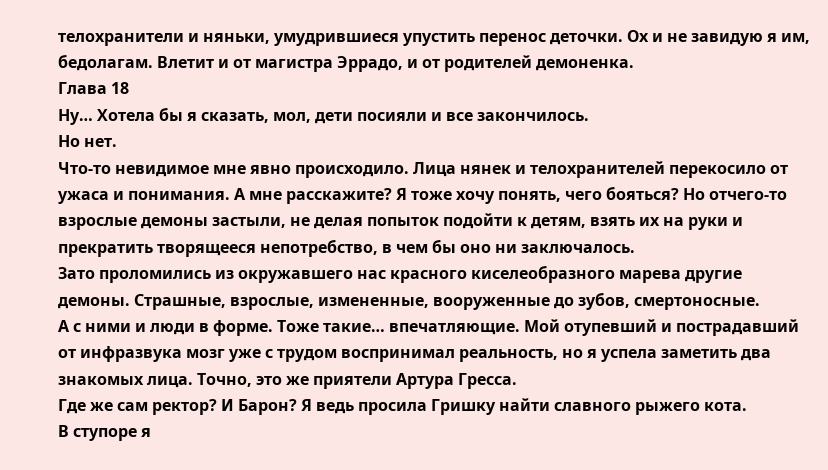телохранители и няньки, умудрившиеся упустить перенос деточки. Ох и не завидую я им, бедолагам. Влетит и от магистра Эррадо, и от родителей демоненка.
Глава 18
Ну… Хотела бы я сказать, мол, дети посияли и все закончилось.
Но нет.
Что-то невидимое мне явно происходило. Лица нянек и телохранителей перекосило от ужаса и понимания. А мне расскажите? Я тоже хочу понять, чего бояться? Но отчего-то взрослые демоны застыли, не делая попыток подойти к детям, взять их на руки и прекратить творящееся непотребство, в чем бы оно ни заключалось.
Зато проломились из окружавшего нас красного киселеобразного марева другие демоны. Страшные, взрослые, измененные, вооруженные до зубов, смертоносные.
А с ними и люди в форме. Тоже такие… впечатляющие. Мой отупевший и пострадавший от инфразвука мозг уже с трудом воспринимал реальность, но я успела заметить два знакомых лица. Точно, это же приятели Артура Гресса.
Где же сам ректор? И Барон? Я ведь просила Гришку найти славного рыжего кота.
В ступоре я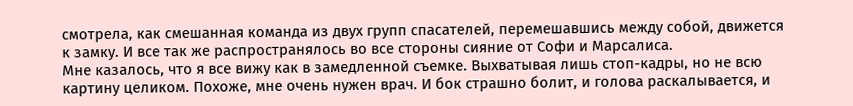смотрела, как смешанная команда из двух групп спасателей, перемешавшись между собой, движется к замку. И все так же распространялось во все стороны сияние от Софи и Марсалиса.
Мне казалось, что я все вижу как в замедленной съемке. Выхватывая лишь стоп-кадры, но не всю картину целиком. Похоже, мне очень нужен врач. И бок страшно болит, и голова раскалывается, и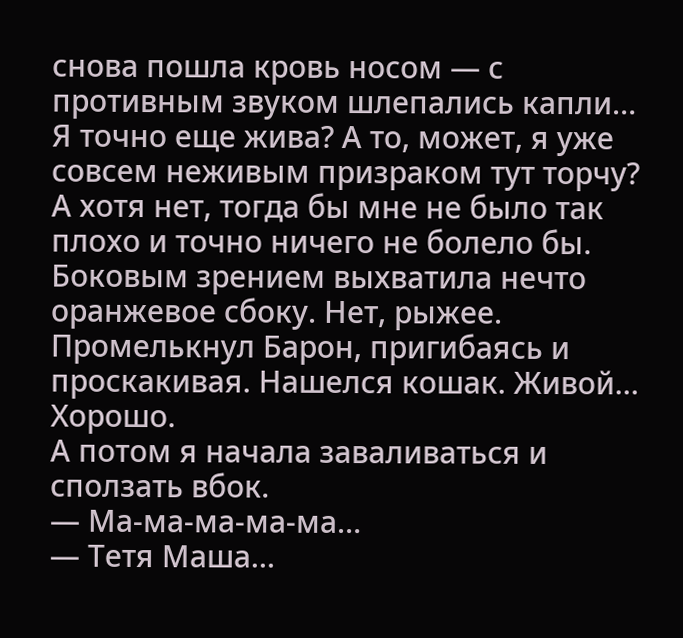снова пошла кровь носом — с противным звуком шлепались капли… Я точно еще жива? А то, может, я уже совсем неживым призраком тут торчу?
А хотя нет, тогда бы мне не было так плохо и точно ничего не болело бы.
Боковым зрением выхватила нечто оранжевое сбоку. Нет, рыжее. Промелькнул Барон, пригибаясь и проскакивая. Нашелся кошак. Живой… Хорошо.
А потом я начала заваливаться и сползать вбок.
— Ма-ма-ма-ма-ма…
— Тетя Маша…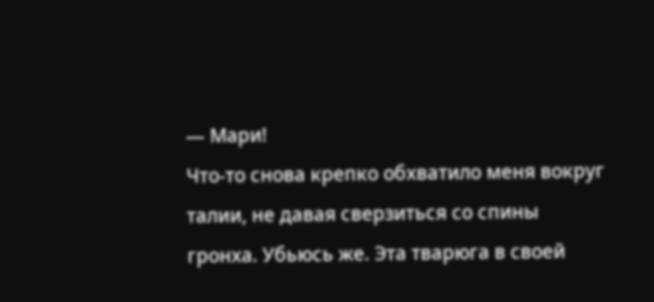— Мари!
Что-то снова крепко обхватило меня вокруг талии, не давая сверзиться со спины гронха. Убьюсь же. Эта тварюга в своей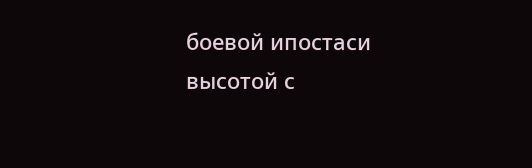боевой ипостаси высотой с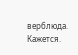верблюда. Кажется.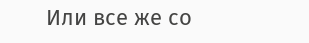Или все же со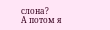слона?
А потом я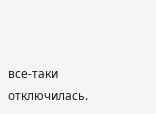все-таки отключилась.